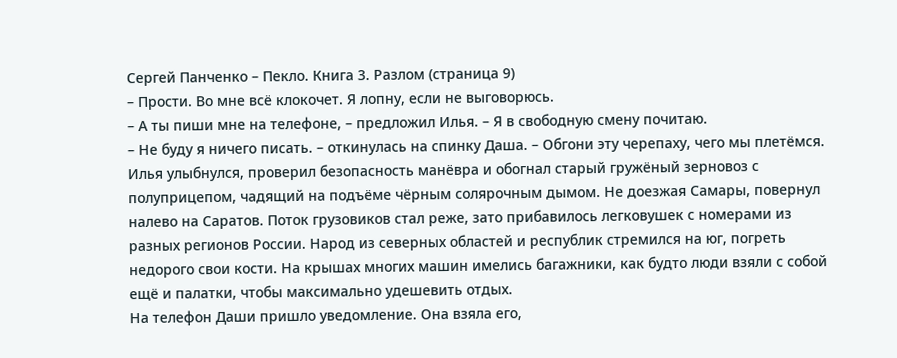Сергей Панченко – Пекло. Книга 3. Разлом (страница 9)
– Прости. Во мне всё клокочет. Я лопну, если не выговорюсь.
– А ты пиши мне на телефоне, – предложил Илья. – Я в свободную смену почитаю.
– Не буду я ничего писать. – откинулась на спинку Даша. – Обгони эту черепаху, чего мы плетёмся.
Илья улыбнулся, проверил безопасность манёвра и обогнал старый гружёный зерновоз с полуприцепом, чадящий на подъёме чёрным солярочным дымом. Не доезжая Самары, повернул налево на Саратов. Поток грузовиков стал реже, зато прибавилось легковушек с номерами из разных регионов России. Народ из северных областей и республик стремился на юг, погреть недорого свои кости. На крышах многих машин имелись багажники, как будто люди взяли с собой ещё и палатки, чтобы максимально удешевить отдых.
На телефон Даши пришло уведомление. Она взяла его,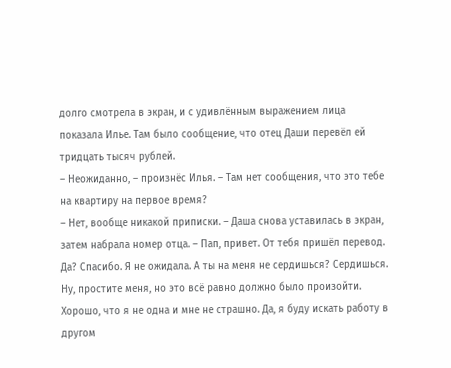долго смотрела в экран, и с удивлённым выражением лица показала Илье. Там было сообщение, что отец Даши перевёл ей тридцать тысяч рублей.
– Неожиданно, – произнёс Илья. – Там нет сообщения, что это тебе на квартиру на первое время?
– Нет, вообще никакой приписки. – Даша снова уставилась в экран, затем набрала номер отца. – Пап, привет. От тебя пришёл перевод. Да? Спасибо. Я не ожидала. А ты на меня не сердишься? Сердишься. Ну, простите меня, но это всё равно должно было произойти. Хорошо, что я не одна и мне не страшно. Да, я буду искать работу в другом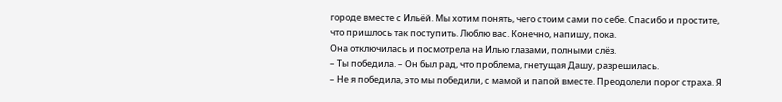городе вместе с Ильёй. Мы хотим понять, чего стоим сами по себе. Спасибо и простите, что пришлось так поступить. Люблю вас. Конечно, напишу, пока.
Она отключилась и посмотрела на Илью глазами, полными слёз.
– Ты победила. – Он был рад, что проблема, гнетущая Дашу, разрешилась.
– Не я победила, это мы победили, с мамой и папой вместе. Преодолели порог страха. Я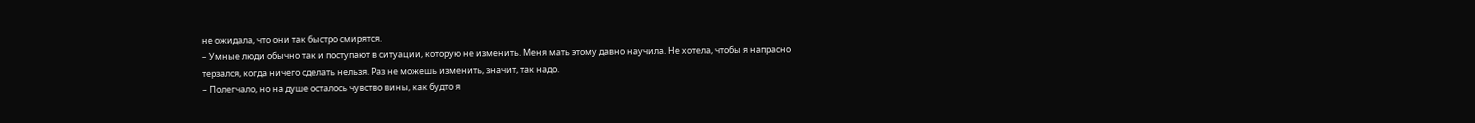не ожидала, что они так быстро смирятся.
– Умные люди обычно так и поступают в ситуации, которую не изменить. Меня мать этому давно научила. Не хотела, чтобы я напрасно терзался, когда ничего сделать нельзя. Раз не можешь изменить, значит, так надо.
– Полегчало, но на душе осталось чувство вины, как будто я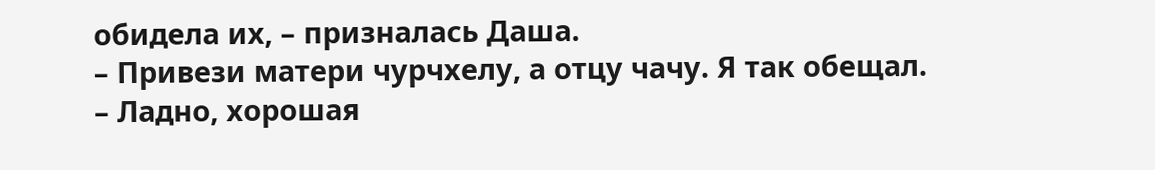обидела их, – призналась Даша.
– Привези матери чурчхелу, а отцу чачу. Я так обещал.
– Ладно, хорошая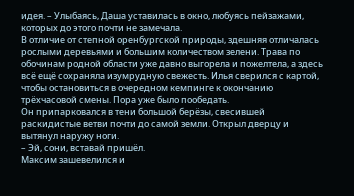идея. – Улыбаясь, Даша уставилась в окно, любуясь пейзажами, которых до этого почти не замечала.
В отличие от степной оренбургской природы, здешняя отличалась рослыми деревьями и большим количеством зелени. Трава по обочинам родной области уже давно выгорела и пожелтела, а здесь всё ещё сохраняла изумрудную свежесть. Илья сверился с картой, чтобы остановиться в очередном кемпинге к окончанию трёхчасовой смены. Пора уже было пообедать.
Он припарковался в тени большой берёзы, свесившей раскидистые ветви почти до самой земли. Открыл дверцу и вытянул наружу ноги.
– Эй, сони, вставай пришёл.
Максим зашевелился и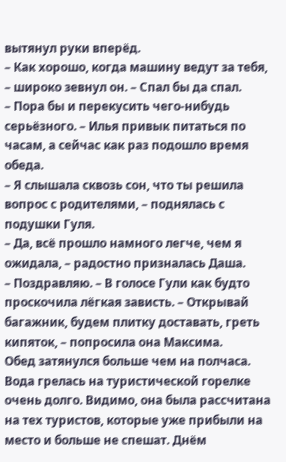вытянул руки вперёд.
– Как хорошо, когда машину ведут за тебя, – широко зевнул он. – Спал бы да спал.
– Пора бы и перекусить чего-нибудь серьёзного. – Илья привык питаться по часам, а сейчас как раз подошло время обеда.
– Я слышала сквозь сон, что ты решила вопрос с родителями, – поднялась с подушки Гуля.
– Да, всё прошло намного легче, чем я ожидала, – радостно призналась Даша.
– Поздравляю. – В голосе Гули как будто проскочила лёгкая зависть. – Открывай багажник, будем плитку доставать, греть кипяток, – попросила она Максима.
Обед затянулся больше чем на полчаса. Вода грелась на туристической горелке очень долго. Видимо, она была рассчитана на тех туристов, которые уже прибыли на место и больше не спешат. Днём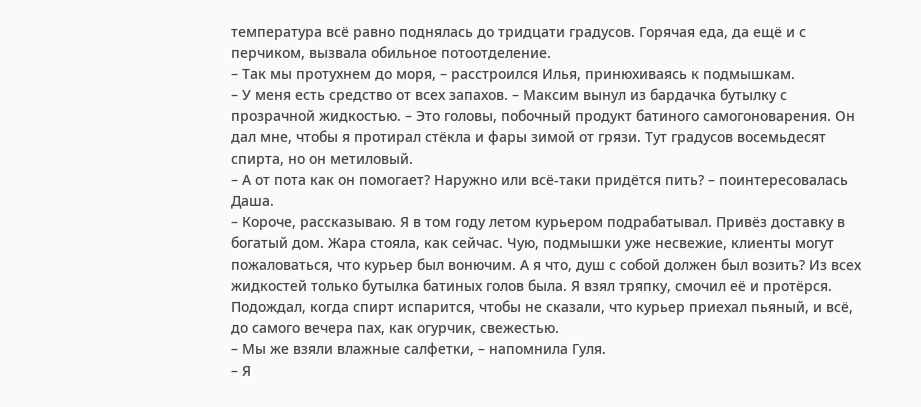температура всё равно поднялась до тридцати градусов. Горячая еда, да ещё и с перчиком, вызвала обильное потоотделение.
– Так мы протухнем до моря, – расстроился Илья, принюхиваясь к подмышкам.
– У меня есть средство от всех запахов. – Максим вынул из бардачка бутылку с прозрачной жидкостью. – Это головы, побочный продукт батиного самогоноварения. Он дал мне, чтобы я протирал стёкла и фары зимой от грязи. Тут градусов восемьдесят спирта, но он метиловый.
– А от пота как он помогает? Наружно или всё-таки придётся пить? – поинтересовалась Даша.
– Короче, рассказываю. Я в том году летом курьером подрабатывал. Привёз доставку в богатый дом. Жара стояла, как сейчас. Чую, подмышки уже несвежие, клиенты могут пожаловаться, что курьер был вонючим. А я что, душ с собой должен был возить? Из всех жидкостей только бутылка батиных голов была. Я взял тряпку, смочил её и протёрся. Подождал, когда спирт испарится, чтобы не сказали, что курьер приехал пьяный, и всё, до самого вечера пах, как огурчик, свежестью.
– Мы же взяли влажные салфетки, – напомнила Гуля.
– Я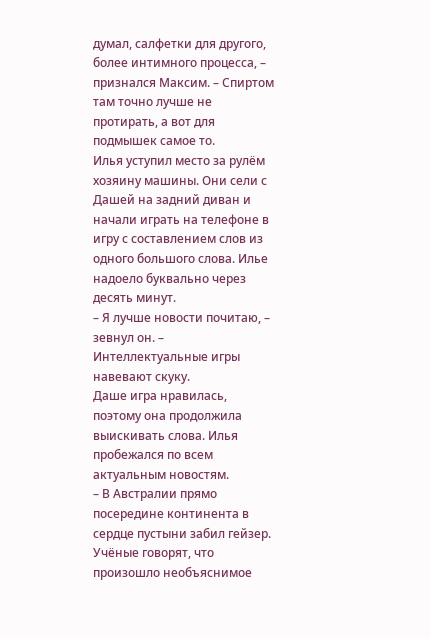думал, салфетки для другого, более интимного процесса, – признался Максим. – Спиртом там точно лучше не протирать, а вот для подмышек самое то.
Илья уступил место за рулём хозяину машины. Они сели с Дашей на задний диван и начали играть на телефоне в игру с составлением слов из одного большого слова. Илье надоело буквально через десять минут.
– Я лучше новости почитаю, – зевнул он. – Интеллектуальные игры навевают скуку.
Даше игра нравилась, поэтому она продолжила выискивать слова. Илья пробежался по всем актуальным новостям.
– В Австралии прямо посередине континента в сердце пустыни забил гейзер. Учёные говорят, что произошло необъяснимое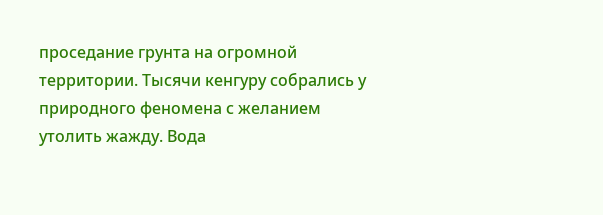проседание грунта на огромной территории. Тысячи кенгуру собрались у природного феномена с желанием утолить жажду. Вода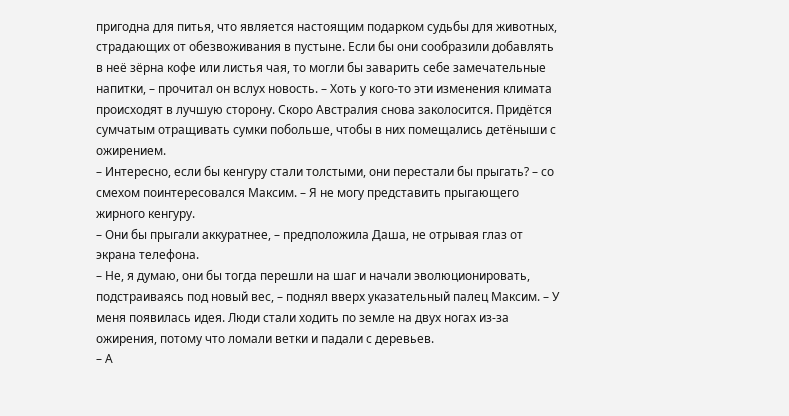пригодна для питья, что является настоящим подарком судьбы для животных, страдающих от обезвоживания в пустыне. Если бы они сообразили добавлять в неё зёрна кофе или листья чая, то могли бы заварить себе замечательные напитки, – прочитал он вслух новость. – Хоть у кого-то эти изменения климата происходят в лучшую сторону. Скоро Австралия снова заколосится. Придётся сумчатым отращивать сумки побольше, чтобы в них помещались детёныши с ожирением.
– Интересно, если бы кенгуру стали толстыми, они перестали бы прыгать? – со смехом поинтересовался Максим. – Я не могу представить прыгающего жирного кенгуру.
– Они бы прыгали аккуратнее, – предположила Даша, не отрывая глаз от экрана телефона.
– Не, я думаю, они бы тогда перешли на шаг и начали эволюционировать, подстраиваясь под новый вес, – поднял вверх указательный палец Максим. – У меня появилась идея. Люди стали ходить по земле на двух ногах из-за ожирения, потому что ломали ветки и падали с деревьев.
– А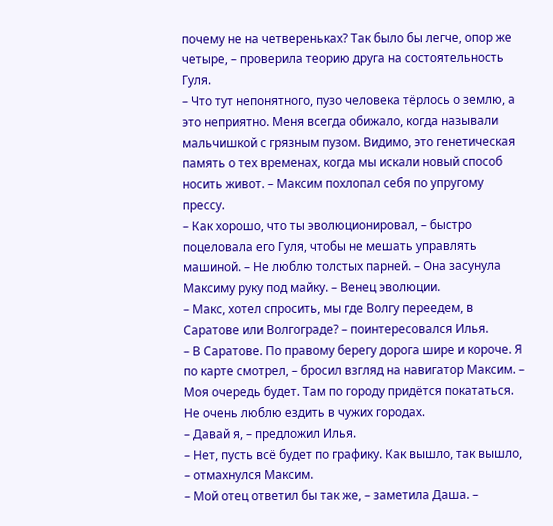почему не на четвереньках? Так было бы легче, опор же четыре, – проверила теорию друга на состоятельность Гуля.
– Что тут непонятного, пузо человека тёрлось о землю, а это неприятно. Меня всегда обижало, когда называли мальчишкой с грязным пузом. Видимо, это генетическая память о тех временах, когда мы искали новый способ носить живот. – Максим похлопал себя по упругому прессу.
– Как хорошо, что ты эволюционировал, – быстро поцеловала его Гуля, чтобы не мешать управлять машиной. – Не люблю толстых парней. – Она засунула Максиму руку под майку. – Венец эволюции.
– Макс, хотел спросить, мы где Волгу переедем, в Саратове или Волгограде? – поинтересовался Илья.
– В Саратове. По правому берегу дорога шире и короче. Я по карте смотрел, – бросил взгляд на навигатор Максим. – Моя очередь будет. Там по городу придётся покататься. Не очень люблю ездить в чужих городах.
– Давай я, – предложил Илья.
– Нет, пусть всё будет по графику. Как вышло, так вышло, – отмахнулся Максим.
– Мой отец ответил бы так же, – заметила Даша. –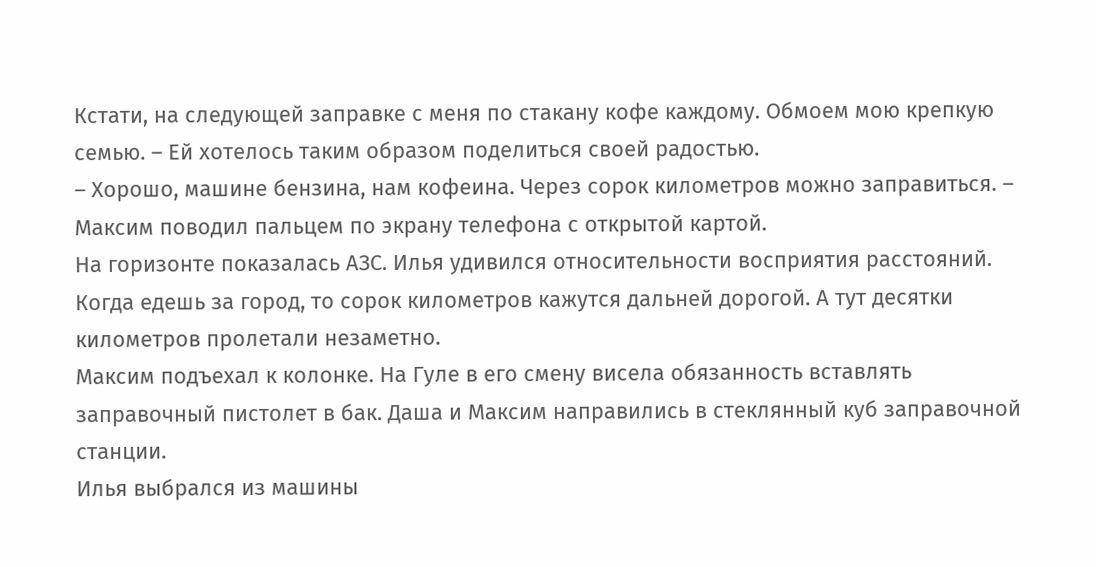Кстати, на следующей заправке с меня по стакану кофе каждому. Обмоем мою крепкую семью. – Ей хотелось таким образом поделиться своей радостью.
– Хорошо, машине бензина, нам кофеина. Через сорок километров можно заправиться. – Максим поводил пальцем по экрану телефона с открытой картой.
На горизонте показалась АЗС. Илья удивился относительности восприятия расстояний. Когда едешь за город, то сорок километров кажутся дальней дорогой. А тут десятки километров пролетали незаметно.
Максим подъехал к колонке. На Гуле в его смену висела обязанность вставлять заправочный пистолет в бак. Даша и Максим направились в стеклянный куб заправочной станции.
Илья выбрался из машины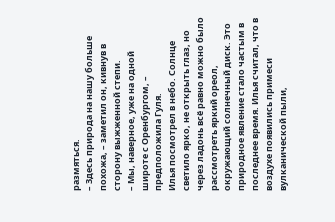размяться.
– Здесь природа на нашу больше похожа, – заметил он, кивнув в сторону выжженной степи.
– Мы, наверное, уже на одной широте с Оренбургом, – предположила Гуля.
Илья посмотрел в небо. Солнце светило ярко, не открыть глаз, но через ладонь всё равно можно было рассмотреть яркий ореол, окружающий солнечный диск. Это природное явление стало частым в последнее время. Илья считал, что в воздухе появились примеси вулканической пыли,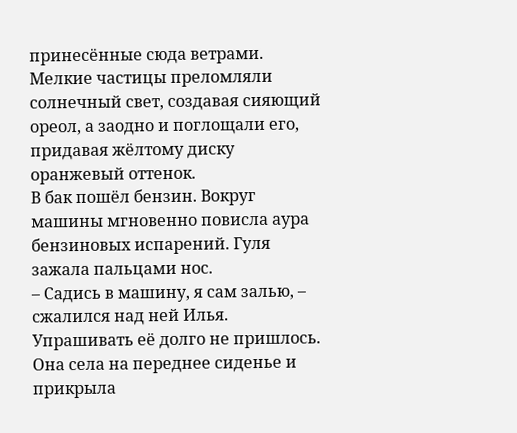принесённые сюда ветрами. Мелкие частицы преломляли солнечный свет, создавая сияющий ореол, а заодно и поглощали его, придавая жёлтому диску оранжевый оттенок.
В бак пошёл бензин. Вокруг машины мгновенно повисла аура бензиновых испарений. Гуля зажала пальцами нос.
– Садись в машину, я сам залью, – сжалился над ней Илья.
Упрашивать её долго не пришлось. Она села на переднее сиденье и прикрыла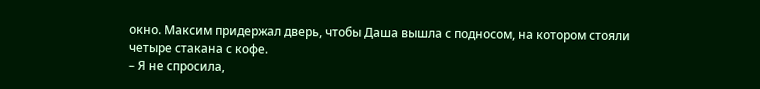окно. Максим придержал дверь, чтобы Даша вышла с подносом, на котором стояли четыре стакана с кофе.
– Я не спросила,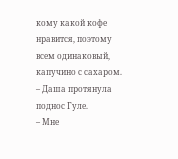кому какой кофе нравится, поэтому всем одинаковый, капучино с сахаром. – Даша протянула поднос Гуле.
– Мне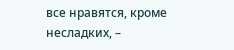все нравятся, кроме несладких, –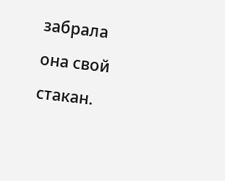забрала она свой стакан.